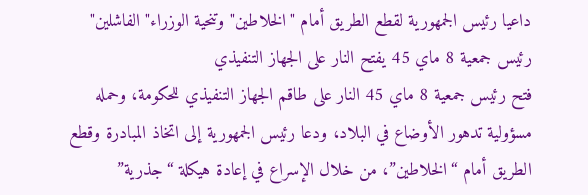داعيا رئيس الجمهورية لقطع الطريق أمام "الخلاطين" وتنحية الوزراء"الفاشلين"
رئيس جمعية 8 ماي 45 يفتح النار على الجهاز التنفيذي
فتح رئيس جمعية 8 ماي 45 النار على طاقم الجهاز التنفيذي للحكومة، وحمله مسؤولية تدهور الأوضاع في البلاد، ودعا رئيس الجمهورية إلى اتخاذ المبادرة وقطع الطريق أمام “الخلاطين”، من خلال الإسراع في إعادة هيكلة “جذرية”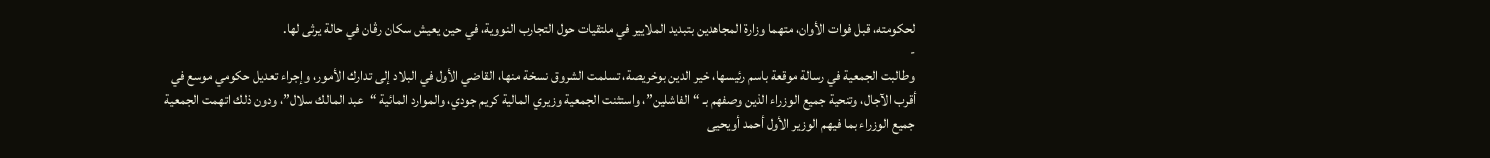لحكومته، قبل فوات الأوان، متهما وزارة المجاهدين بتبديد الملايير في ملتقيات حول التجارب النووية، في حين يعيش سكان رڤان في حالة يرثى لها.
-
وطالبت الجمعية في رسالة موقعة باسم رئيسها، خير الدين بوخريصة، تسلمت الشروق نسخة منها، القاضي الأول في البلاد إلى تدارك الأمور، وإجراء تعديل حكومي موسع في أقرب الآجال، وتنحية جميع الوزراء الذين وصفهم بـ “الفاشلين”، واستثنت الجمعية وزيري المالية كريم جودي، والموارد المائية “عبد المالك سلال”، ودون ذلك اتهمت الجمعية جميع الوزراء بما فيهم الوزير الأول أحمد أويحيى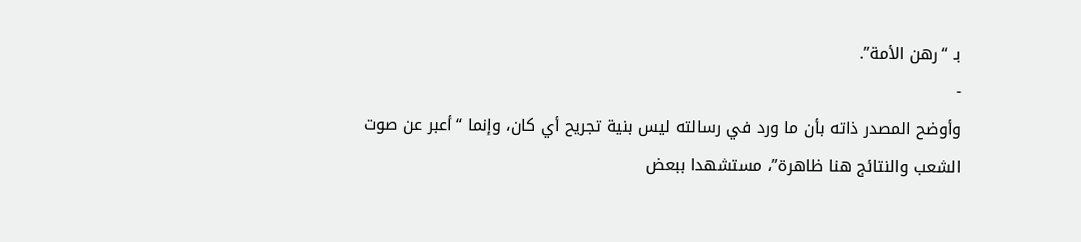بـ “رهن الأمة”.
-
وأوضح المصدر ذاته بأن ما ورد في رسالته ليس بنية تجريح أي كان، وإنما “أعبر عن صوت الشعب والنتائج هنا ظاهرة”، مستشهدا ببعض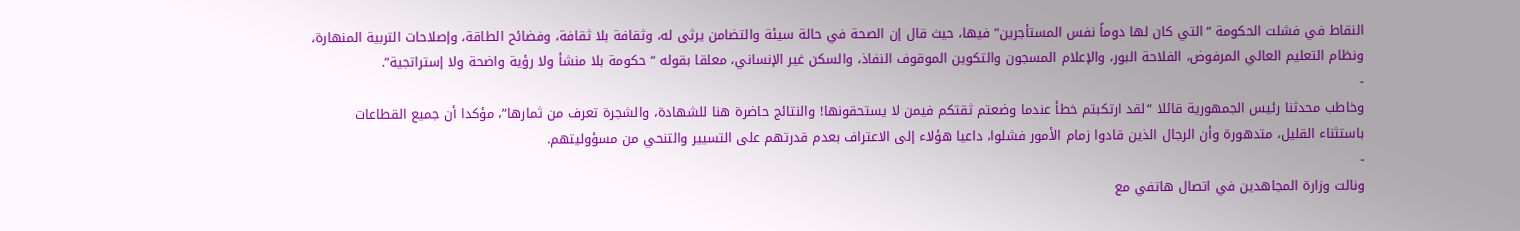النقاط في فشلت الحكومة “التي كان لها دوماً نفس المستأجرين” فيها، حيث قال إن الصحة في حالة سيئة والتضامن يرثى له، وثقافة بلا ثقافة، وفضائح الطاقة، وإصلاحات التربية المنهارة، ونظام التعليم العالي المرفوض، الفلاحة البور، والإعلام المسجون والتكوين الموقوف النفاذ، والسكن غير الإنساني، معلقا بقوله “حكومة بلا منشأ ولا رؤية واضحة ولا إستراتجية”.
-
وخاطب محدثنا رئيس الجمهورية قائلا “لقد ارتكبتم خطأ عندما وضعتم ثقتكم فيمن لا يستحقونها! والنتائج حاضرة هنا للشهادة، والشجرة تعرف من ثمارها”، مؤكدا أن جميع القطاعات باستثناء القليل، متدهورة وأن الرجال الذين قادوا زمام الأمور فشلوا، داعيا هؤلاء إلى الاعتراف بعدم قدرتهم على التسيير والتنحي من مسؤوليتهم.
-
ونالت وزارة المجاهدين في اتصال هاتفي مع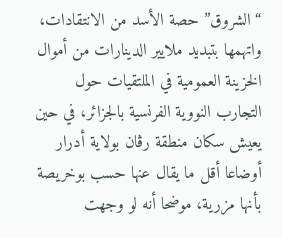“الشروق” حصة الأسد من الانتقادات، واتهمها بتبديد ملايير الدينارات من أموال الخزينة العمومية في الملتقيات حول التجارب النووية الفرنسية بالجزائر، في حين يعيش سكان منطقة رڤان بولاية أدرار أوضاعا أقل ما يقال عنها حسب بوخريصة بأنها مزرية، موضحا أنه لو وجهت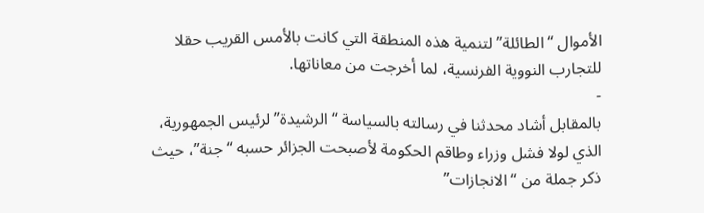الأموال “الطائلة” لتنمية هذه المنطقة التي كانت بالأمس القريب حقلا للتجارب النووية الفرنسية، لما أخرجت من معاناتها.
-
بالمقابل أشاد محدثنا في رسالته بالسياسة “الرشيدة” لرئيس الجمهورية، الذي لولا فشل وزراء وطاقم الحكومة لأصبحت الجزائر حسبه “جنة”، حيث ذكر جملة من “الانجازات”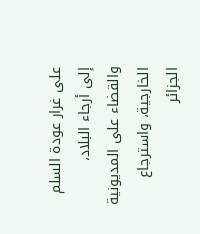على غرار عودة السلم إلى أرجاء البلاد، والقضاء على المديونية الخارجية، واسترجاع الجزائر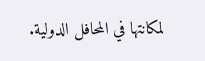لمكانتها في المحافل الدولية.